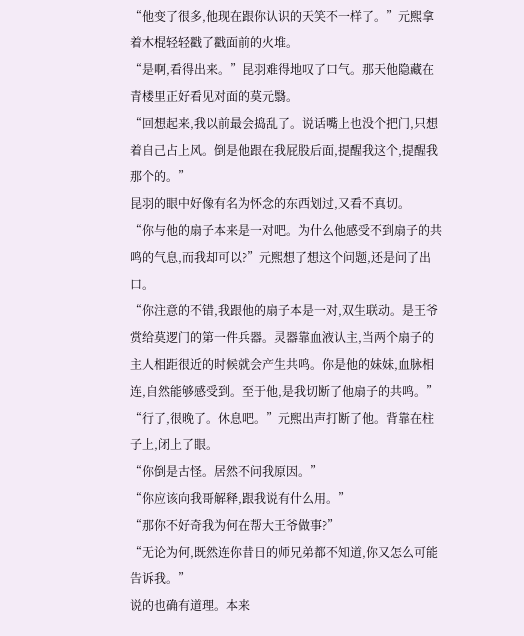“他变了很多,他现在跟你认识的天笑不一样了。”元熙拿着木棍轻轻戳了戳面前的火堆。
“是啊,看得出来。”昆羽难得地叹了口气。那天他隐藏在青楼里正好看见对面的莫元翳。
“回想起来,我以前最会捣乱了。说话嘴上也没个把门,只想着自己占上风。倒是他跟在我屁股后面,提醒我这个,提醒我那个的。”
昆羽的眼中好像有名为怀念的东西划过,又看不真切。
“你与他的扇子本来是一对吧。为什么他感受不到扇子的共鸣的气息,而我却可以?”元熙想了想这个问题,还是问了出口。
“你注意的不错,我跟他的扇子本是一对,双生联动。是王爷赏给莫逻门的第一件兵器。灵器靠血液认主,当两个扇子的主人相距很近的时候就会产生共鸣。你是他的妹妹,血脉相连,自然能够感受到。至于他,是我切断了他扇子的共鸣。”
“行了,很晚了。休息吧。”元熙出声打断了他。背靠在柱子上,闭上了眼。
“你倒是古怪。居然不问我原因。”
“你应该向我哥解释,跟我说有什么用。”
“那你不好奇我为何在帮大王爷做事?”
“无论为何,既然连你昔日的师兄弟都不知道,你又怎么可能告诉我。”
说的也确有道理。本来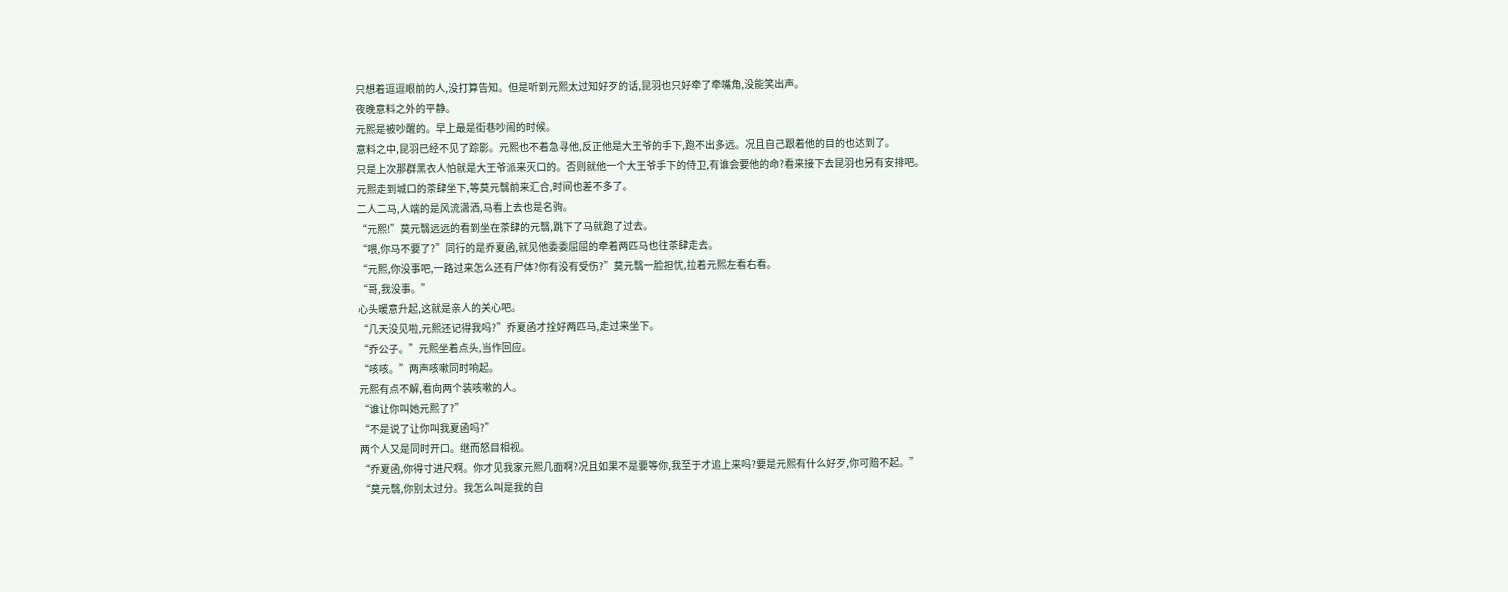只想着逗逗眼前的人,没打算告知。但是听到元熙太过知好歹的话,昆羽也只好牵了牵嘴角,没能笑出声。
夜晚意料之外的平静。
元熙是被吵醒的。早上最是街巷吵闹的时候。
意料之中,昆羽已经不见了踪影。元熙也不着急寻他,反正他是大王爷的手下,跑不出多远。况且自己跟着他的目的也达到了。
只是上次那群黑衣人怕就是大王爷派来灭口的。否则就他一个大王爷手下的侍卫,有谁会要他的命?看来接下去昆羽也另有安排吧。
元熙走到城口的茶肆坐下,等莫元翳前来汇合,时间也差不多了。
二人二马,人端的是风流潇洒,马看上去也是名驹。
“元熙!”莫元翳远远的看到坐在茶肆的元翳,跳下了马就跑了过去。
“喂,你马不要了?”同行的是乔夏函,就见他委委屈屈的牵着两匹马也往茶肆走去。
“元熙,你没事吧,一路过来怎么还有尸体?你有没有受伤?”莫元翳一脸担忧,拉着元熙左看右看。
“哥,我没事。”
心头暖意升起,这就是亲人的关心吧。
“几天没见啦,元熙还记得我吗?”乔夏函才拴好两匹马,走过来坐下。
“乔公子。”元熙坐着点头,当作回应。
“咳咳。”两声咳嗽同时响起。
元熙有点不解,看向两个装咳嗽的人。
“谁让你叫她元熙了?”
“不是说了让你叫我夏函吗?”
两个人又是同时开口。继而怒目相视。
“乔夏函,你得寸进尺啊。你才见我家元熙几面啊?况且如果不是要等你,我至于才追上来吗?要是元熙有什么好歹,你可赔不起。”
“莫元翳,你别太过分。我怎么叫是我的自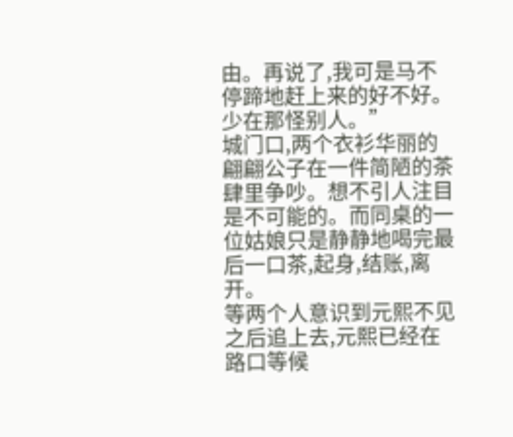由。再说了,我可是马不停蹄地赶上来的好不好。少在那怪别人。”
城门口,两个衣衫华丽的翩翩公子在一件简陋的茶肆里争吵。想不引人注目是不可能的。而同桌的一位姑娘只是静静地喝完最后一口茶,起身,结账,离开。
等两个人意识到元熙不见之后追上去,元熙已经在路口等候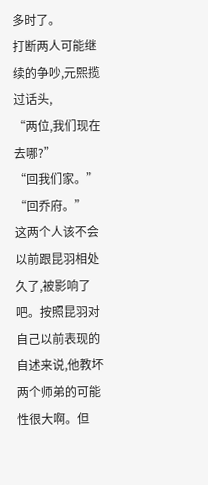多时了。
打断两人可能继续的争吵,元熙揽过话头,
“两位,我们现在去哪?”
“回我们家。”
“回乔府。”
这两个人该不会以前跟昆羽相处久了,被影响了吧。按照昆羽对自己以前表现的自述来说,他教坏两个师弟的可能性很大啊。但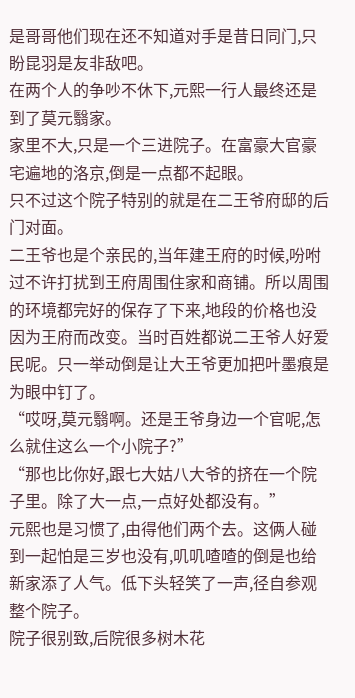是哥哥他们现在还不知道对手是昔日同门,只盼昆羽是友非敌吧。
在两个人的争吵不休下,元熙一行人最终还是到了莫元翳家。
家里不大,只是一个三进院子。在富豪大官豪宅遍地的洛京,倒是一点都不起眼。
只不过这个院子特别的就是在二王爷府邸的后门对面。
二王爷也是个亲民的,当年建王府的时候,吩咐过不许打扰到王府周围住家和商铺。所以周围的环境都完好的保存了下来,地段的价格也没因为王府而改变。当时百姓都说二王爷人好爱民呢。只一举动倒是让大王爷更加把叶墨痕是为眼中钉了。
“哎呀,莫元翳啊。还是王爷身边一个官呢,怎么就住这么一个小院子?”
“那也比你好,跟七大姑八大爷的挤在一个院子里。除了大一点,一点好处都没有。”
元熙也是习惯了,由得他们两个去。这俩人碰到一起怕是三岁也没有,叽叽喳喳的倒是也给新家添了人气。低下头轻笑了一声,径自参观整个院子。
院子很别致,后院很多树木花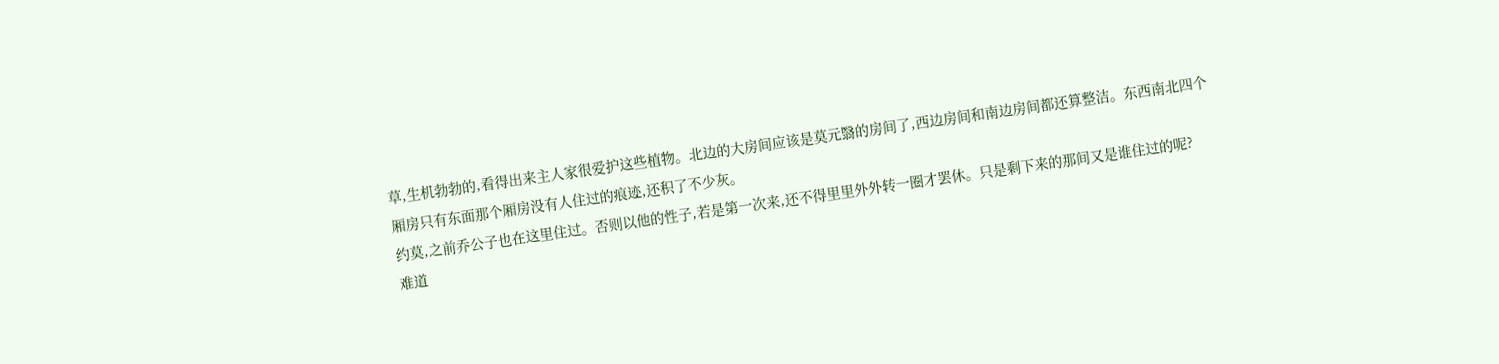草,生机勃勃的,看得出来主人家很爱护这些植物。北边的大房间应该是莫元翳的房间了,西边房间和南边房间都还算整洁。东西南北四个厢房只有东面那个厢房没有人住过的痕迹,还积了不少灰。
约莫,之前乔公子也在这里住过。否则以他的性子,若是第一次来,还不得里里外外转一圈才罢休。只是剩下来的那间又是谁住过的呢?
难道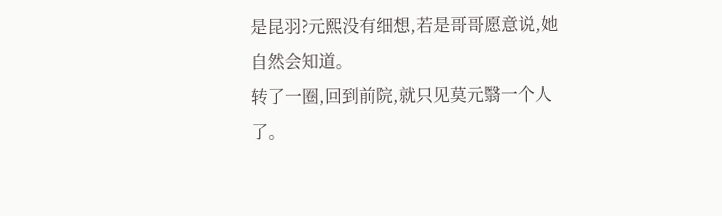是昆羽?元熙没有细想,若是哥哥愿意说,她自然会知道。
转了一圈,回到前院,就只见莫元翳一个人了。